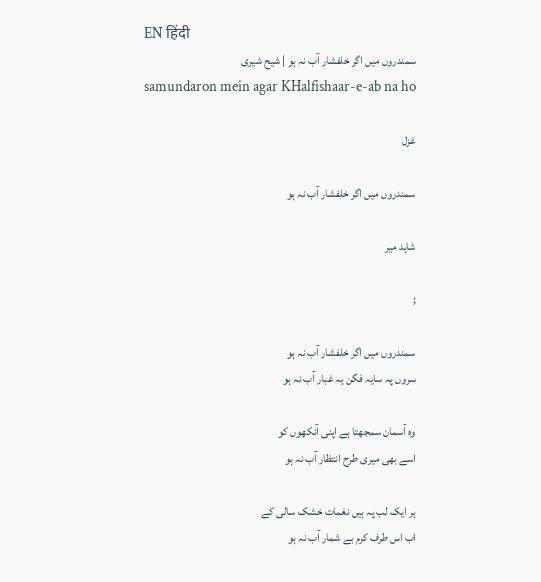EN हिंदी
سمندروں میں اگر خلفشار آب نہ ہو | شیح شیری
samundaron mein agar KHalfishaar-e-ab na ho

غزل

سمندروں میں اگر خلفشار آب نہ ہو

شاہد میر

;

سمندروں میں اگر خلفشار آب نہ ہو
سروں پہ سایہ فگن یہ غبار آب نہ ہو

وہ آسمان سمجھتا ہے اپنی آنکھوں کو
اسے بھی میری طرح انتظار آب نہ ہو

ہر ایک لب پہ ہیں نغمات خشک سالی کے
اب اس طرف کرم بے شمار آب نہ ہو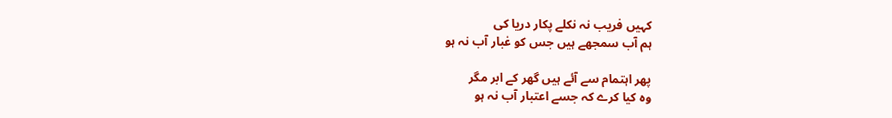کہیں فریب نہ نکلے پکار دریا کی
ہم آب سمجھے ہیں جس کو غبار آب نہ ہو

پھر اہتمام سے آئے ہیں گھر کے ابر مگر
وہ کیا کرے کہ جسے اعتبار آب نہ ہو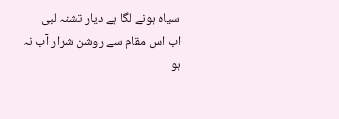سیاہ ہونے لگا ہے دیار تشنہ لبی
اب اس مقام سے روشن شرار آب نہ ہو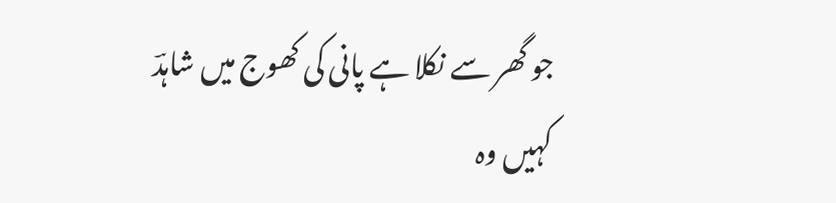جو گھر سے نکلا ہے پانی کی کھوج میں شاہدؔ
کہیں وہ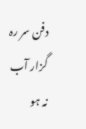دفن سر رہ گزار آب نہ ہو